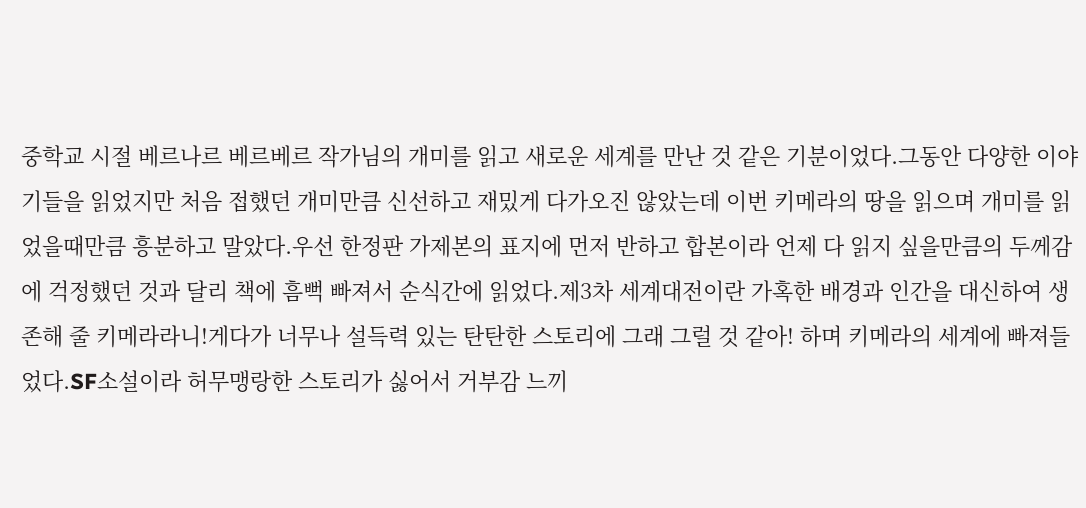중학교 시절 베르나르 베르베르 작가님의 개미를 읽고 새로운 세계를 만난 것 같은 기분이었다.그동안 다양한 이야기들을 읽었지만 처음 접했던 개미만큼 신선하고 재밌게 다가오진 않았는데 이번 키메라의 땅을 읽으며 개미를 읽었을때만큼 흥분하고 말았다.우선 한정판 가제본의 표지에 먼저 반하고 합본이라 언제 다 읽지 싶을만큼의 두께감에 걱정했던 것과 달리 책에 흠뻑 빠져서 순식간에 읽었다.제3차 세계대전이란 가혹한 배경과 인간을 대신하여 생존해 줄 키메라라니!게다가 너무나 설득력 있는 탄탄한 스토리에 그래 그럴 것 같아! 하며 키메라의 세계에 빠져들었다.SF소설이라 허무맹랑한 스토리가 싫어서 거부감 느끼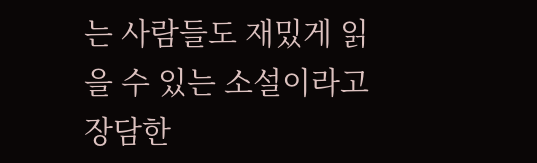는 사람들도 재밌게 읽을 수 있는 소설이라고 장담한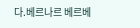다.베르나르 베르베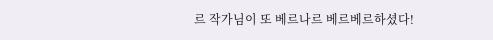르 작가님이 또 베르나르 베르베르하셨다!